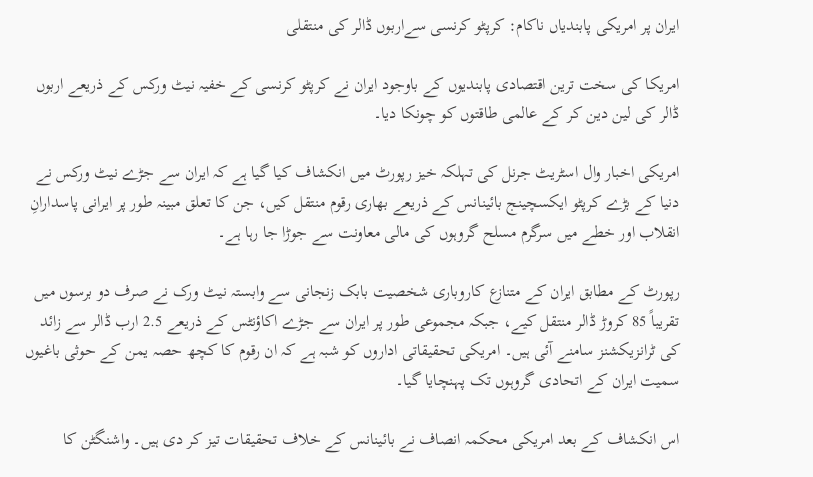ایران پر امریکی پابندیاں ناکام: کرپٹو کرنسی سےاربوں ڈالر کی منتقلی

امریکا کی سخت ترین اقتصادی پابندیوں کے باوجود ایران نے کرپٹو کرنسی کے خفیہ نیٹ ورکس کے ذریعے اربوں ڈالر کی لین دین کر کے عالمی طاقتوں کو چونکا دیا۔

امریکی اخبار وال اسٹریٹ جرنل کی تہلکہ خیز رپورٹ میں انکشاف کیا گیا ہے کہ ایران سے جڑے نیٹ ورکس نے دنیا کے بڑے کرپٹو ایکسچینج بائینانس کے ذریعے بھاری رقوم منتقل کیں، جن کا تعلق مبینہ طور پر ایرانی پاسدارانِ انقلاب اور خطے میں سرگرم مسلح گروہوں کی مالی معاونت سے جوڑا جا رہا ہے۔

رپورٹ کے مطابق ایران کے متنازع کاروباری شخصیت بابک زنجانی سے وابستہ نیٹ ورک نے صرف دو برسوں میں تقریباً 85 کروڑ ڈالر منتقل کیے، جبکہ مجموعی طور پر ایران سے جڑے اکاؤنٹس کے ذریعے 2.5 ارب ڈالر سے زائد کی ٹرانزیکشنز سامنے آئی ہیں۔ امریکی تحقیقاتی اداروں کو شبہ ہے کہ ان رقوم کا کچھ حصہ یمن کے حوثی باغیوں سمیت ایران کے اتحادی گروہوں تک پہنچایا گیا۔

اس انکشاف کے بعد امریکی محکمہ انصاف نے بائینانس کے خلاف تحقیقات تیز کر دی ہیں۔ واشنگٹن کا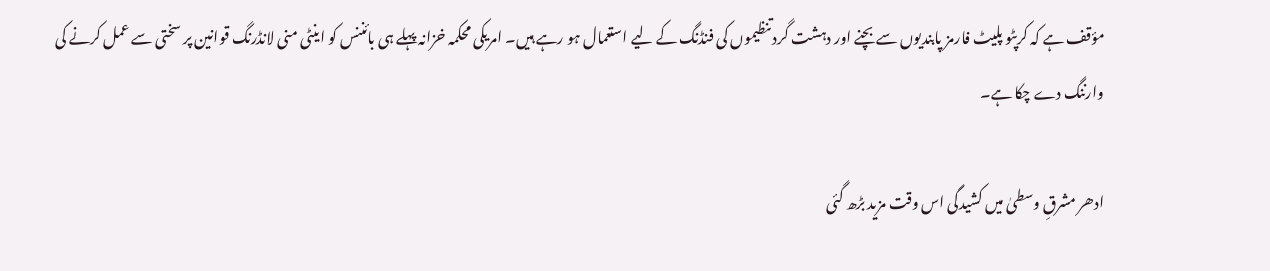مؤقف ہے کہ کرپٹو پلیٹ فارمز پابندیوں سے بچنے اور دہشت گرد تنظیموں کی فنڈنگ کے لیے استعمال ہو رہے ہیں۔ امریکی محکمہ خزانہ پہلے ہی بائننس کو اینٹی منی لانڈرنگ قوانین پر سختی سے عمل کرنے کی وارننگ دے چکا ہے۔

ادھر مشرقِ وسطیٰ میں کشیدگی اس وقت مزید بڑھ گئی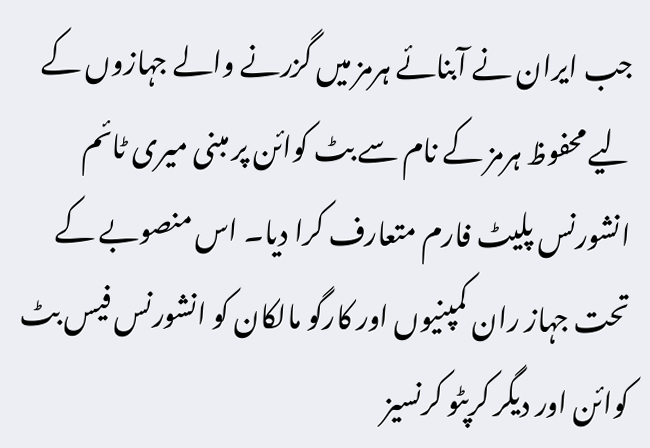جب ایران نے آبنائے ہرمز میں گزرنے والے جہازوں کے لیے محفوظ ہرمز کے نام سے بٹ کوائن پر مبنی میری ٹائم انشورنس پلیٹ فارم متعارف کرا دیا۔ اس منصوبے کے تحت جہاز ران کمپنیوں اور کارگو مالکان کو انشورنس فیس بٹ کوائن اور دیگر کرپٹو کرنسیز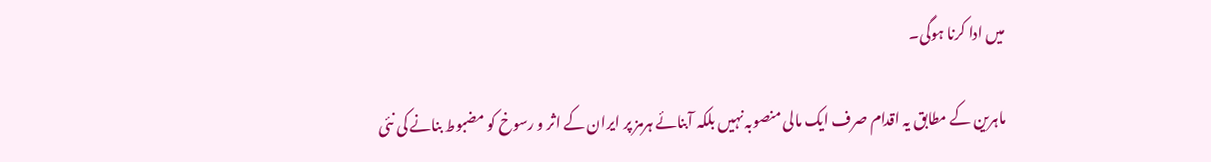میں ادا کرنا ہوگی۔

ماہرین کے مطابق یہ اقدام صرف ایک مالی منصوبہ نہیں بلکہ آبنائے ہرمز پر ایران کے اثر و رسوخ کو مضبوط بنانے کی نئی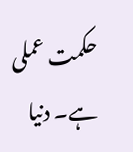حکمت عملی ہے۔ دنیا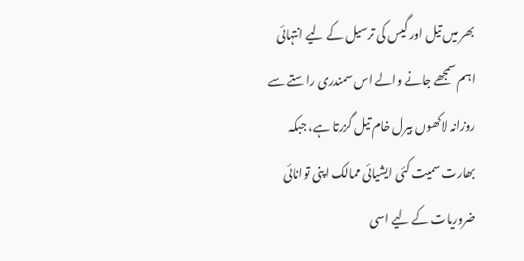بھر میں تیل اور گیس کی ترسیل کے لیے انتہائی اہم سمجھے جانے والے اس سمندری راستے سے روزانہ لاکھوں بیرل خام تیل گزرتا ہے، جبکہ بھارت سمیت کئی ایشیائی ممالک اپنی توانائی ضروریات کے لیے اسی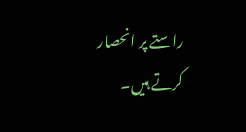راستے پر انحصار کرتے ہیں۔